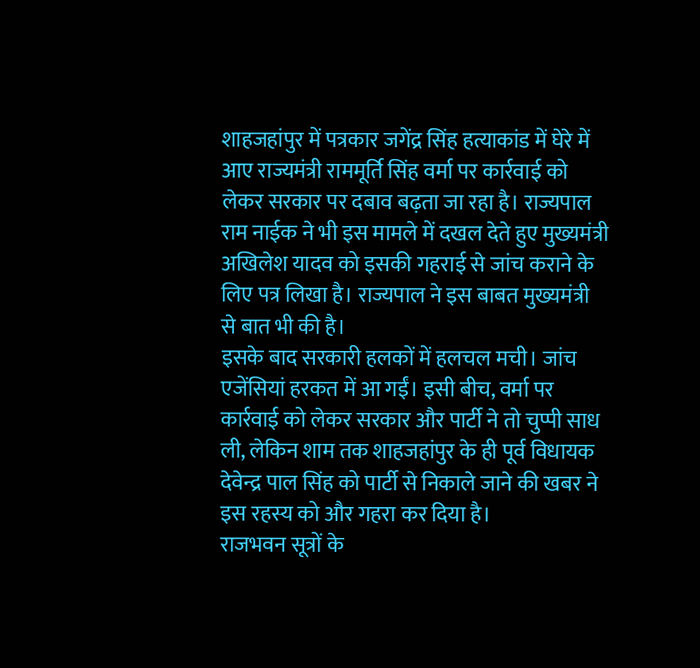शाहजहांपुर में पत्रकार जगेंद्र सिंह हत्याकांड में घेरे में आए राज्यमंत्री राममूर्ति सिंह वर्मा पर कार्रवाई को लेकर सरकार पर दबाव बढ़ता जा रहा है। राज्यपाल राम नाईक ने भी इस मामले में दखल देते हुए मुख्यमंत्री अखिलेश यादव को इसकी गहराई से जांच कराने के लिए पत्र लिखा है। राज्यपाल ने इस बाबत मुख्यमंत्री से बात भी की है।
इसके बाद सरकारी हलकों में हलचल मची। जांच एजेंसियां हरकत में आ गईं। इसी बीच, वर्मा पर कार्रवाई को लेकर सरकार और पार्टी ने तो चुप्पी साध ली, लेकिन शाम तक शाहजहांपुर के ही पूर्व विधायक देवेन्द्र पाल सिंह को पार्टी से निकाले जाने की खबर ने इस रहस्य को और गहरा कर दिया है।
राजभवन सूत्रों के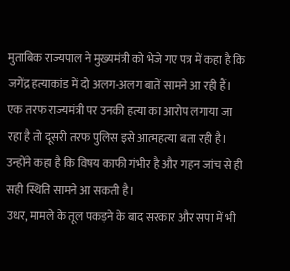मुताबिक राज्यपाल ने मुख्यमंत्री को भेजे गए पत्र में कहा है कि जगेंद्र हत्याकांड में दो अलग-अलग बातें सामने आ रही हैं। एक तरफ राज्यमंत्री पर उनकी हत्या का आरोप लगाया जा रहा है तो दूसरी तरफ पुलिस इसे आत्महत्या बता रही है। उन्होंने कहा है कि विषय काफी गंभीर है और गहन जांच से ही सही स्थिति सामने आ सकती है।
उधर, मामले के तूल पकड़ने के बाद सरकार और सपा में भी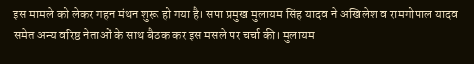इस मामले को लेकर गहन मंथन शुरू हो गया है। सपा प्रमुख मुलायम सिंह यादव ने अखिलेश व रामगोपाल यादव समेत अन्य वरिष्ठ नेताओं के साथ बैठक कर इस मसले पर चर्चा की। मुलायम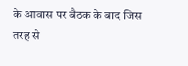के आवास पर बैठक के बाद जिस तरह से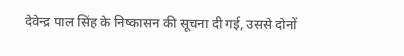देवेन्द्र पाल सिंह के निष्कासन की सूचना दी गई, उससे दोनों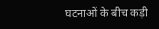घटनाओं के बीच कड़ी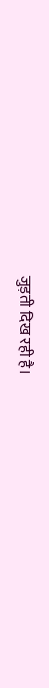जुड़ती दिख रही है।